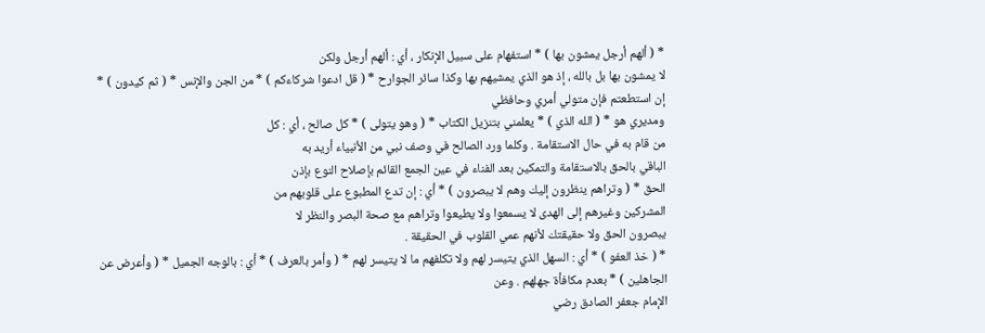* ( ألهم أرجل يمشون بها ) * استفهام على سبيل الإنكار ، أي : ألهم أرجل ولكن
لا يمشون بها بل بالله ، إذ هو الذي يمشيهم بها وكذا سائر الجوارح * ( قل ادعوا شركاءكم ) * من الجن والإنس * ( ثم كيدون ) * إن استطعتم فإن متولي أمري وحافظي
ومديري هو * ( الله الذي ) * يعلمني بتنزيل الكتاب * ( وهو يتولى ) * كل صالح ، أي : كل
من قام به في حال الاستقامة . وكلما ورد الصالح في وصف نبي من الأنبياء أريد به
الباقي بالحق بالاستقامة والتمكين بعد الفناء في عين الجمع القائم بإصلاح النوع بإذن
الحق * ( وتراهم ينظرون إليك وهم لا يبصرون ) * أي : إن تدع المطبوع على قلوبهم من
المشركين وغيرهم إلى الهدى لا يسمعوا ولا يطيعوا وتراهم مع صحة البصر والنظر لا
يبصرون الحق ولا حقيقتك لأنهم عمي القلوب في الحقيقة .
* ( خذ العفو ) * أي : السهل الذي يتيسر لهم ولا تكلفهم ما لا يتيسر لهم * ( وأمر بالعرف ) * أي : بالوجه الجميل * ( وأعرض عن الجاهلين ) * بعدم مكافأة جهلهم . وعن
الإمام جعفر الصادق رضي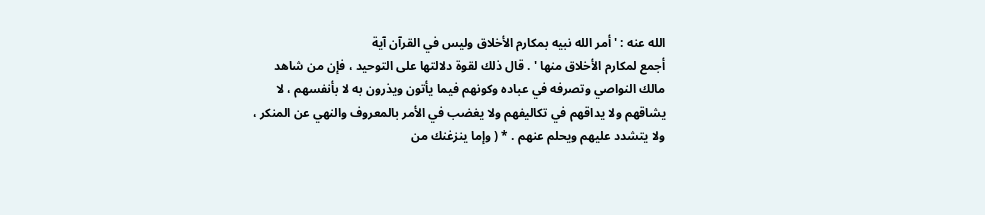الله عنه : ' أمر الله نبيه بمكارم الأخلاق وليس في القرآن آية
أجمع لمكارم الأخلاق منها ' . قال ذلك لقوة دلالتها على التوحيد ، فإن من شاهد
مالك النواصي وتصرفه في عباده وكونهم فيما يأتون ويذرون به لا بأنفسهم ، لا
يشاقهم ولا يداقهم في تكاليفهم ولا يغضب في الأمر بالمعروف والنهي عن المنكر ،
ولا يتشدد عليهم ويحلم عنهم . * ( وإما ينزغنك من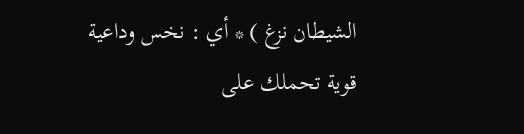الشيطان نزغ ) * أي : نخس وداعية
قوية تحملك على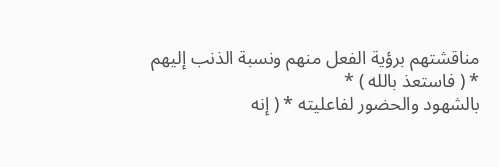مناقشتهم برؤية الفعل منهم ونسبة الذنب إليهم * ( فاستعذ بالله ) *
بالشهود والحضور لفاعليته * ( إنه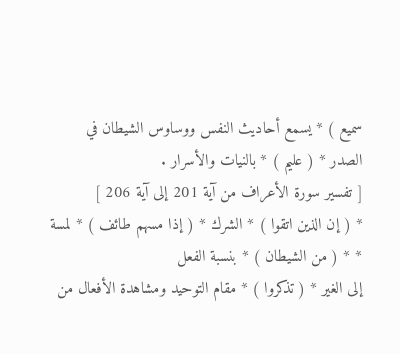سميع ) * يسمع أحاديث النفس ووساوس الشيطان في
الصدر * ( عليم ) * بالنيات والأسرار .
[ تفسير سورة الأعراف من آية 201 إلى آية 206 ]
* ( إن الذين اتقوا ) * الشرك * ( إذا مسهم طائف ) * لمسة
* * ( من الشيطان ) * بنسبة الفعل
إلى الغير * ( تذكروا ) * مقام التوحيد ومشاهدة الأفعال من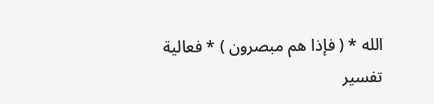الله * ( فإذا هم مبصرون ) * فعالية
تفسير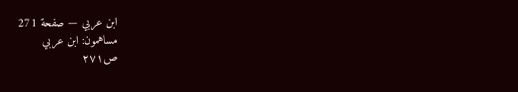ابن عربي — صفحة 271
مساهمون: ابن عربي
ص٢٧١